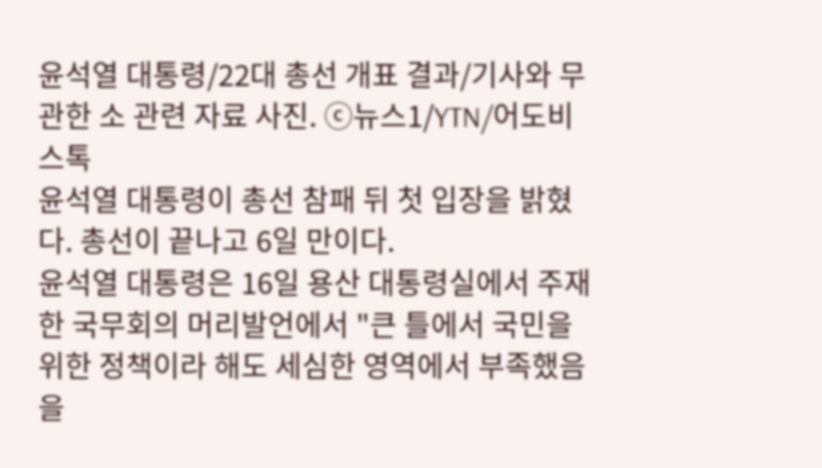윤석열 대통령/22대 총선 개표 결과/기사와 무관한 소 관련 자료 사진. ⓒ뉴스1/YTN/어도비 스톡
윤석열 대통령이 총선 참패 뒤 첫 입장을 밝혔다. 총선이 끝나고 6일 만이다.
윤석열 대통령은 16일 용산 대통령실에서 주재한 국무회의 머리발언에서 "큰 틀에서 국민을 위한 정책이라 해도 세심한 영역에서 부족했음을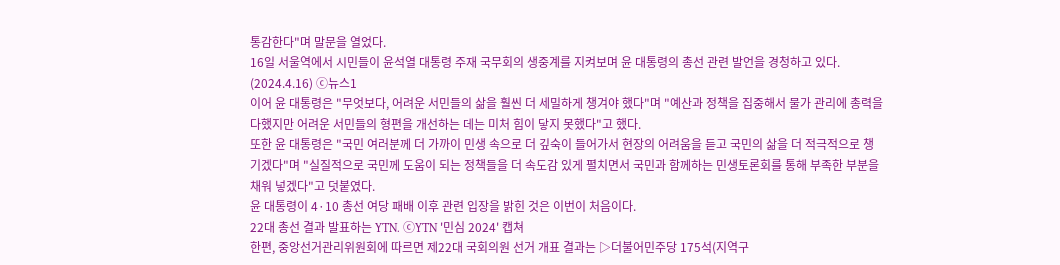통감한다"며 말문을 열었다.
16일 서울역에서 시민들이 윤석열 대통령 주재 국무회의 생중계를 지켜보며 윤 대통령의 총선 관련 발언을 경청하고 있다. (2024.4.16) ⓒ뉴스1
이어 윤 대통령은 "무엇보다, 어려운 서민들의 삶을 훨씬 더 세밀하게 챙겨야 했다"며 "예산과 정책을 집중해서 물가 관리에 총력을 다했지만 어려운 서민들의 형편을 개선하는 데는 미처 힘이 닿지 못했다"고 했다.
또한 윤 대통령은 "국민 여러분께 더 가까이 민생 속으로 더 깊숙이 들어가서 현장의 어려움을 듣고 국민의 삶을 더 적극적으로 챙기겠다"며 "실질적으로 국민께 도움이 되는 정책들을 더 속도감 있게 펼치면서 국민과 함께하는 민생토론회를 통해 부족한 부분을 채워 넣겠다"고 덧붙였다.
윤 대통령이 4·10 총선 여당 패배 이후 관련 입장을 밝힌 것은 이번이 처음이다.
22대 총선 결과 발표하는 YTN. ⓒYTN '민심 2024' 캡쳐
한편, 중앙선거관리위원회에 따르면 제22대 국회의원 선거 개표 결과는 ▷더불어민주당 175석(지역구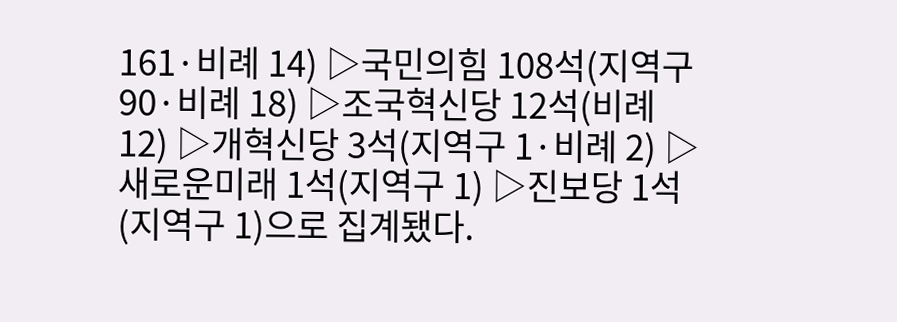161·비례 14) ▷국민의힘 108석(지역구 90·비례 18) ▷조국혁신당 12석(비례 12) ▷개혁신당 3석(지역구 1·비례 2) ▷새로운미래 1석(지역구 1) ▷진보당 1석(지역구 1)으로 집계됐다.